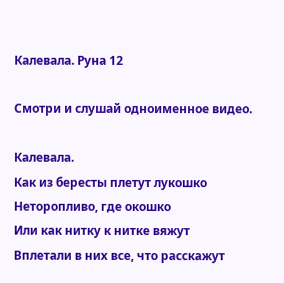Калевала. Руна 12

Смотри и слушай одноименное видео.

Калевала.
Как из бересты плетут лукошко
Неторопливо, где окошко
Или как нитку к нитке вяжут
Вплетали в них все, что расскажут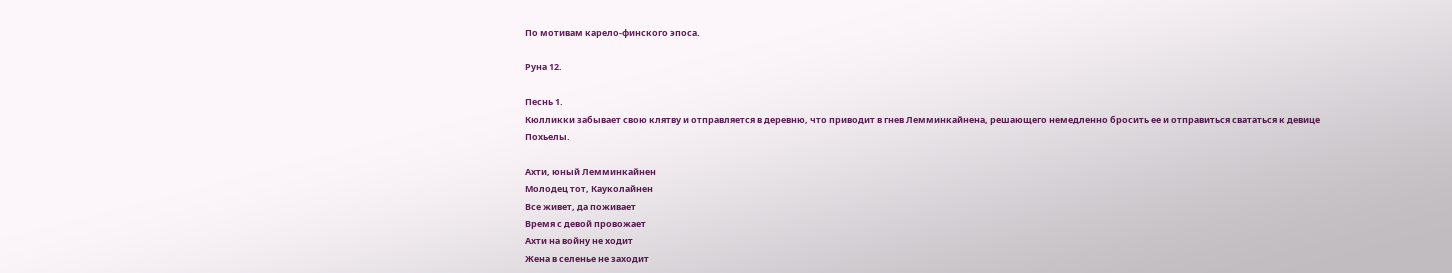По мотивам карело-финского эпоса.

Руна 12.

Песнь 1.
Кюлликки забывает свою клятву и отправляется в деревню, что приводит в гнев Лемминкайнена, решающего немедленно бросить ее и отправиться свататься к девице Похьелы.

Ахти, юный Лемминкайнен
Молодец тот, Кауколайнен
Все живет, да поживает
Время с девой провожает
Ахти на войну не ходит
Жена в селенье не заходит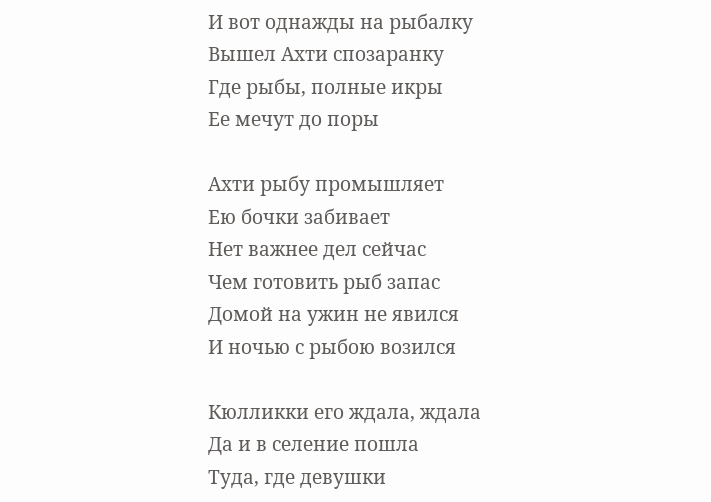И вот однажды на рыбалку
Вышел Ахти спозаранку
Где рыбы, полные икры
Ее мечут до поры

Ахти рыбу промышляет
Ею бочки забивает
Нет важнее дел сейчас
Чем готовить рыб запас
Домой на ужин не явился
И ночью с рыбою возился

Кюлликки его ждала, ждала
Да и в селение пошла
Туда, где девушки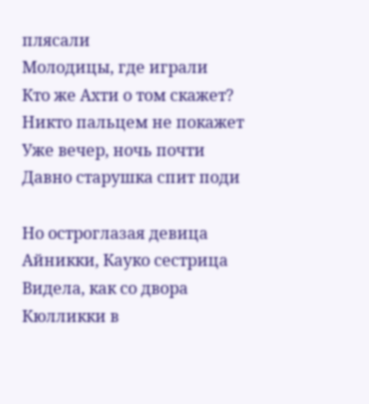плясали
Молодицы, где играли
Кто же Ахти о том скажет?
Никто пальцем не покажет
Уже вечер, ночь почти
Давно старушка спит поди

Но остроглазая девица
Айникки, Кауко сестрица
Видела, как со двора
Кюлликки в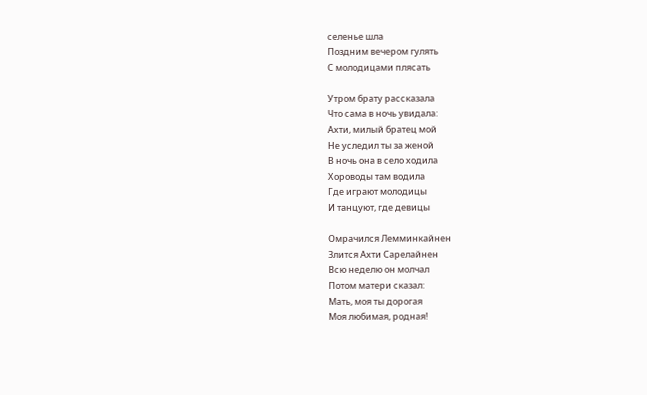селенье шла
Поздним вечером гулять
С молодицами плясать

Утром брату рассказала
Что сама в ночь увидала:
Ахти, милый братец мой
Не уследил ты за женой
В ночь она в село ходила
Хороводы там водила
Где играют молодицы
И танцуют, где девицы

Омрачился Лемминкайнен
Злится Ахти Сарелайнен
Всю неделю он молчал
Потом матери сказал:
Мать, моя ты дорогая
Моя любимая, родная!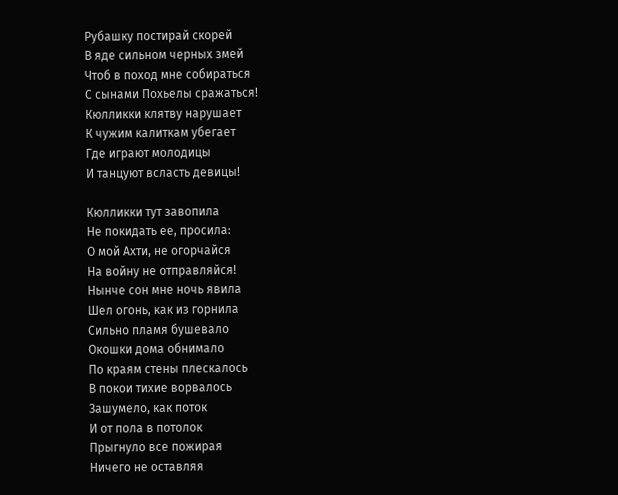Рубашку постирай скорей
В яде сильном черных змей
Чтоб в поход мне собираться
С сынами Похьелы сражаться!
Кюлликки клятву нарушает
К чужим калиткам убегает
Где играют молодицы
И танцуют всласть девицы!

Кюлликки тут завопила
Не покидать ее, просила:
О мой Ахти, не огорчайся
На войну не отправляйся!
Нынче сон мне ночь явила
Шел огонь, как из горнила
Сильно пламя бушевало
Окошки дома обнимало
По краям стены плескалось
В покои тихие ворвалось
Зашумело, как поток
И от пола в потолок
Прыгнуло все пожирая
Ничего не оставляя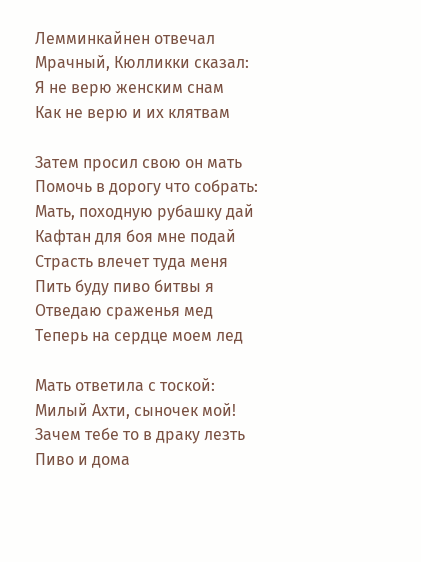Лемминкайнен отвечал
Мрачный, Кюлликки сказал:
Я не верю женским снам
Как не верю и их клятвам

Затем просил свою он мать
Помочь в дорогу что собрать:
Мать, походную рубашку дай
Кафтан для боя мне подай
Страсть влечет туда меня
Пить буду пиво битвы я
Отведаю сраженья мед
Теперь на сердце моем лед

Мать ответила с тоской:
Милый Ахти, сыночек мой!
Зачем тебе то в драку лезть
Пиво и дома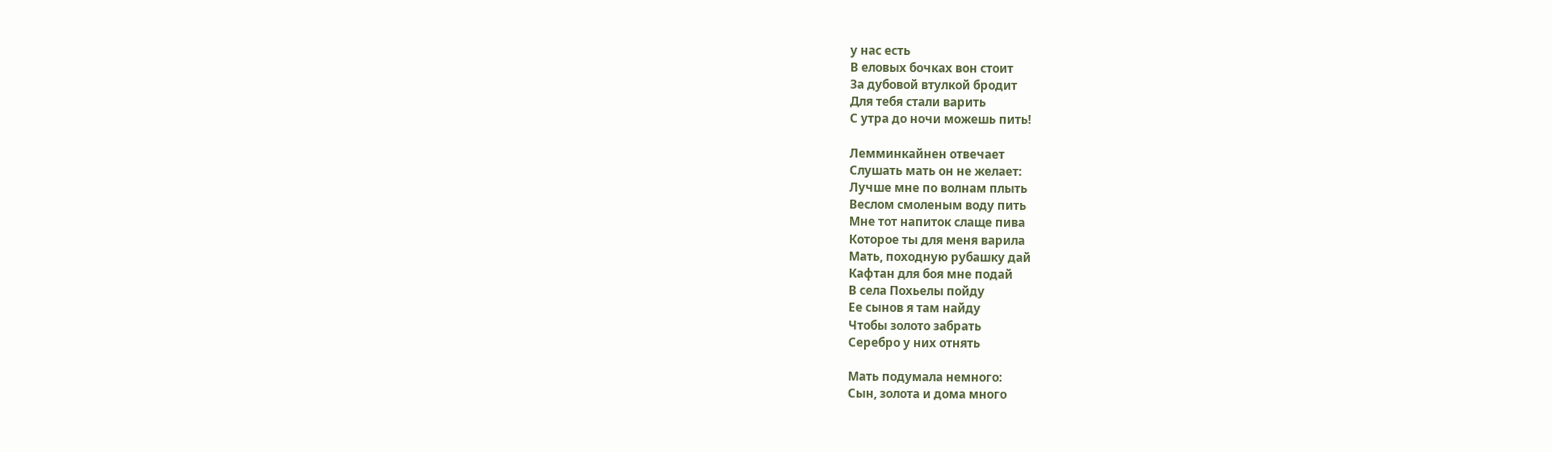у нас есть
В еловых бочках вон стоит
За дубовой втулкой бродит
Для тебя стали варить
С утра до ночи можешь пить!

Лемминкайнен отвечает
Слушать мать он не желает:
Лучше мне по волнам плыть
Веслом смоленым воду пить
Мне тот напиток слаще пива
Которое ты для меня варила
Мать, походную рубашку дай
Кафтан для боя мне подай
В села Похьелы пойду
Ее сынов я там найду
Чтобы золото забрать
Серебро у них отнять

Мать подумала немного:
Сын, золота и дома много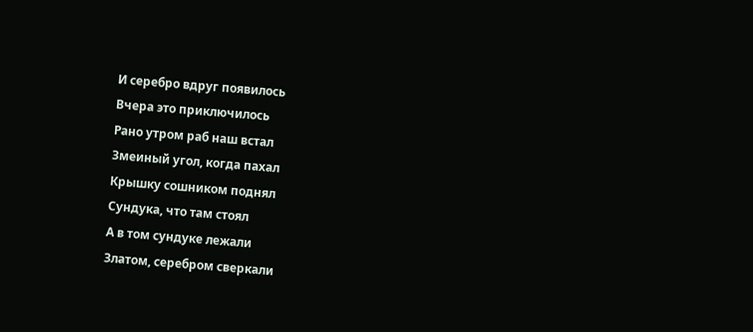И серебро вдруг появилось
Вчера это приключилось
Рано утром раб наш встал
Змеиный угол, когда пахал
Крышку сошником поднял
Сундука, что там стоял
А в том сундуке лежали
Златом, серебром сверкали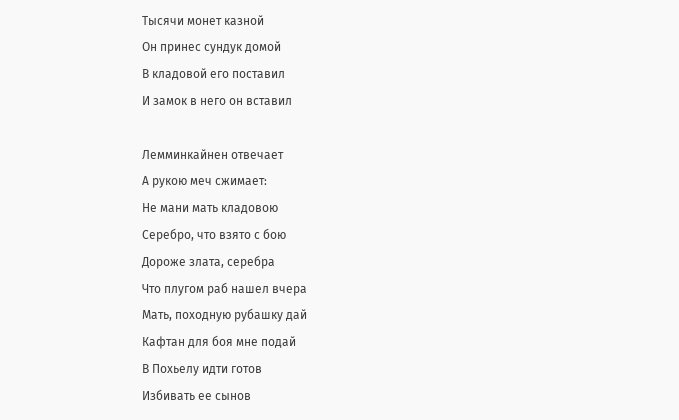Тысячи монет казной
Он принес сундук домой
В кладовой его поставил
И замок в него он вставил

Лемминкайнен отвечает
А рукою меч сжимает:
Не мани мать кладовою
Серебро, что взято с бою
Дороже злата, серебра
Что плугом раб нашел вчера
Мать, походную рубашку дай
Кафтан для боя мне подай
В Похьелу идти готов
Избивать ее сынов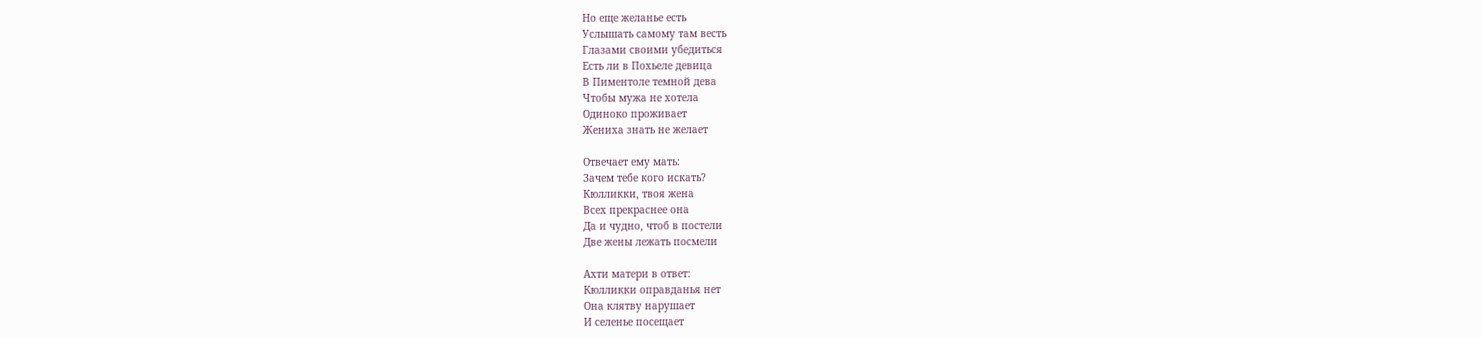Но еще желанье есть
Услышать самому там весть
Глазами своими убедиться
Есть ли в Похьеле девица
В Пиментоле темной дева
Чтобы мужа не хотела
Одиноко проживает
Жениха знать не желает

Отвечает ему мать:
Зачем тебе кого искать?
Кюлликки, твоя жена
Всех прекраснее она
Да и чудно, чтоб в постели
Две жены лежать посмели

Ахти матери в ответ:
Кюлликки оправданья нет
Она клятву нарушает
И селенье посещает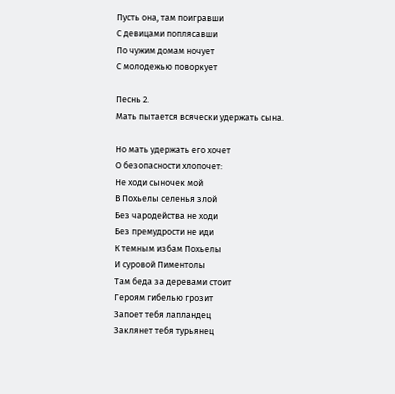Пусть она, там поигравши
С девицами поплясавши
По чужим домам ночует
С молодежью поворкует

Песнь 2.
Мать пытается всячески удержать сына.

Но мать удержать его хочет
О безопасности хлопочет:
Не ходи сыночек мой
В Похьелы селенья злой
Без чародейства не ходи
Без премудрости не иди
К темным избам Похьелы
И суровой Пиментолы
Там беда за деревами стоит
Героям гибелью грозит
Запоет тебя лапландец
Заклянет тебя турьянец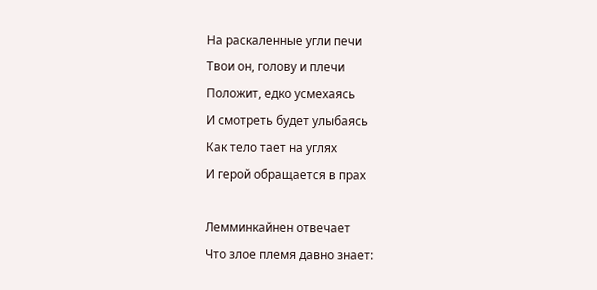На раскаленные угли печи
Твои он, голову и плечи
Положит, едко усмехаясь
И смотреть будет улыбаясь
Как тело тает на углях
И герой обращается в прах

Лемминкайнен отвечает
Что злое племя давно знает: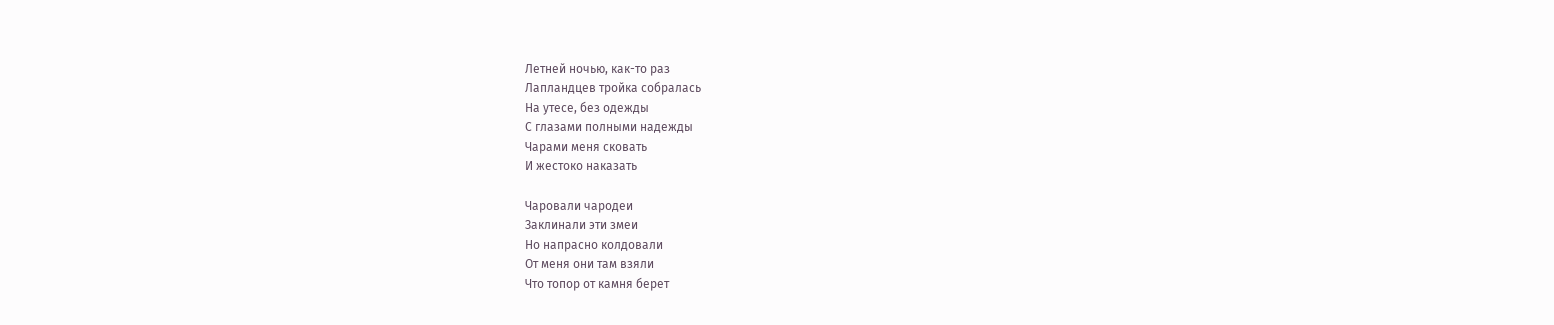Летней ночью, как-то раз
Лапландцев тройка собралась
На утесе, без одежды
С глазами полными надежды
Чарами меня сковать
И жестоко наказать

Чаровали чародеи
Заклинали эти змеи
Но напрасно колдовали
От меня они там взяли
Что топор от камня берет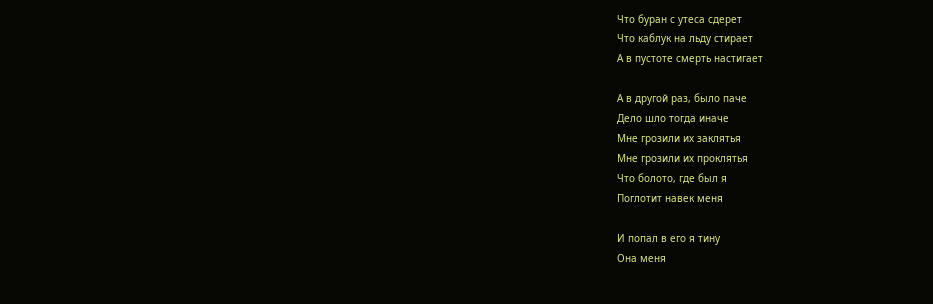Что буран с утеса сдерет
Что каблук на льду стирает
А в пустоте смерть настигает

А в другой раз, было паче
Дело шло тогда иначе
Мне грозили их заклятья
Мне грозили их проклятья
Что болото, где был я
Поглотит навек меня

И попал в его я тину
Она меня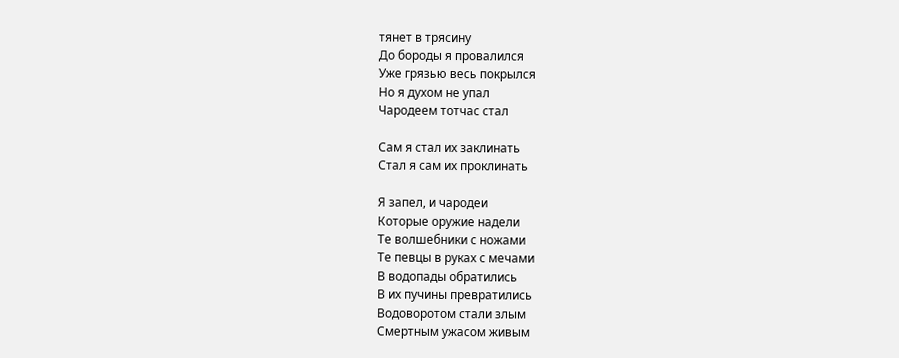тянет в трясину
До бороды я провалился
Уже грязью весь покрылся
Но я духом не упал
Чародеем тотчас стал

Сам я стал их заклинать
Стал я сам их проклинать

Я запел, и чародеи
Которые оружие надели
Те волшебники с ножами
Те певцы в руках с мечами
В водопады обратились
В их пучины превратились
Водоворотом стали злым
Смертным ужасом живым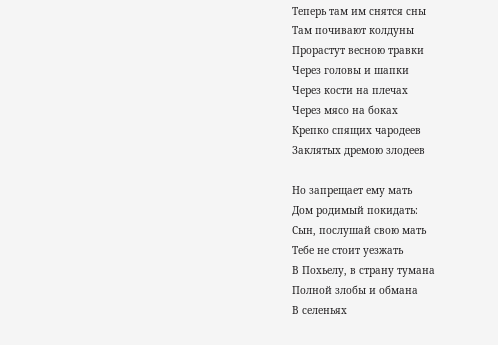Теперь там им снятся сны
Там почивают колдуны
Прорастут весною травки
Через головы и шапки
Через кости на плечах
Через мясо на боках
Крепко спящих чародеев
Заклятых дремою злодеев

Но запрещает ему мать
Дом родимый покидать:
Сын, послушай свою мать
Тебе не стоит уезжать
В Похьелу, в страну тумана
Полной злобы и обмана
В селеньях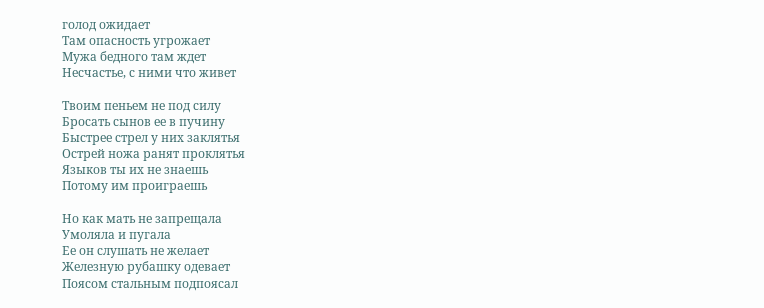голод ожидает
Там опасность угрожает
Мужа бедного там ждет
Несчастье, с ними что живет

Твоим пеньем не под силу
Бросать сынов ее в пучину
Быстрее стрел у них заклятья
Острей ножа ранят проклятья
Языков ты их не знаешь
Потому им проиграешь

Но как мать не запрещала
Умоляла и пугала
Ее он слушать не желает
Железную рубашку одевает
Поясом стальным подпоясал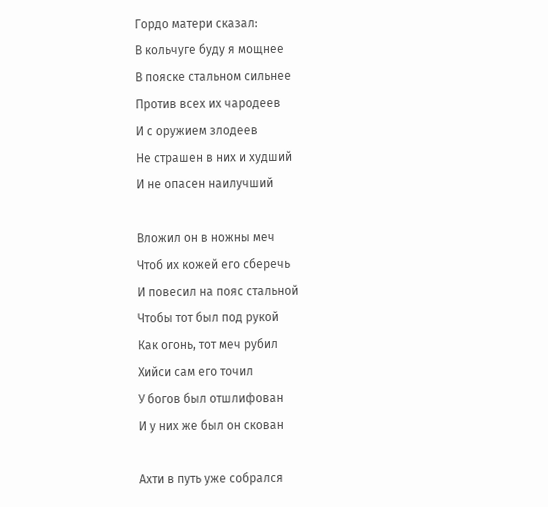Гордо матери сказал:
В кольчуге буду я мощнее
В пояске стальном сильнее
Против всех их чародеев
И с оружием злодеев
Не страшен в них и худший
И не опасен наилучший

Вложил он в ножны меч
Чтоб их кожей его сберечь
И повесил на пояс стальной
Чтобы тот был под рукой
Как огонь, тот меч рубил
Хийси сам его точил
У богов был отшлифован
И у них же был он скован

Ахти в путь уже собрался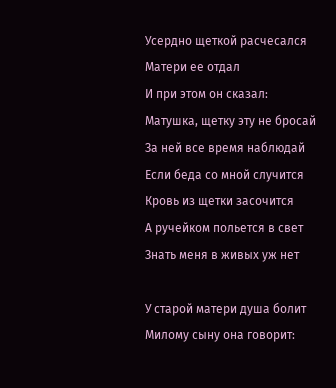Усердно щеткой расчесался
Матери ее отдал
И при этом он сказал:
Матушка, щетку эту не бросай
За ней все время наблюдай
Если беда со мной случится
Кровь из щетки засочится
А ручейком польется в свет
Знать меня в живых уж нет

У старой матери душа болит
Милому сыну она говорит: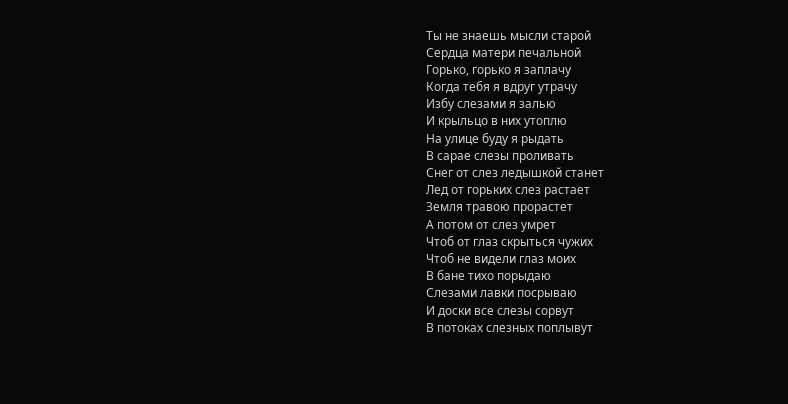Ты не знаешь мысли старой
Сердца матери печальной
Горько, горько я заплачу
Когда тебя я вдруг утрачу
Избу слезами я залью
И крыльцо в них утоплю
На улице буду я рыдать
В сарае слезы проливать
Снег от слез ледышкой станет
Лед от горьких слез растает
Земля травою прорастет
А потом от слез умрет
Чтоб от глаз скрыться чужих
Чтоб не видели глаз моих
В бане тихо порыдаю
Слезами лавки посрываю
И доски все слезы сорвут
В потоках слезных поплывут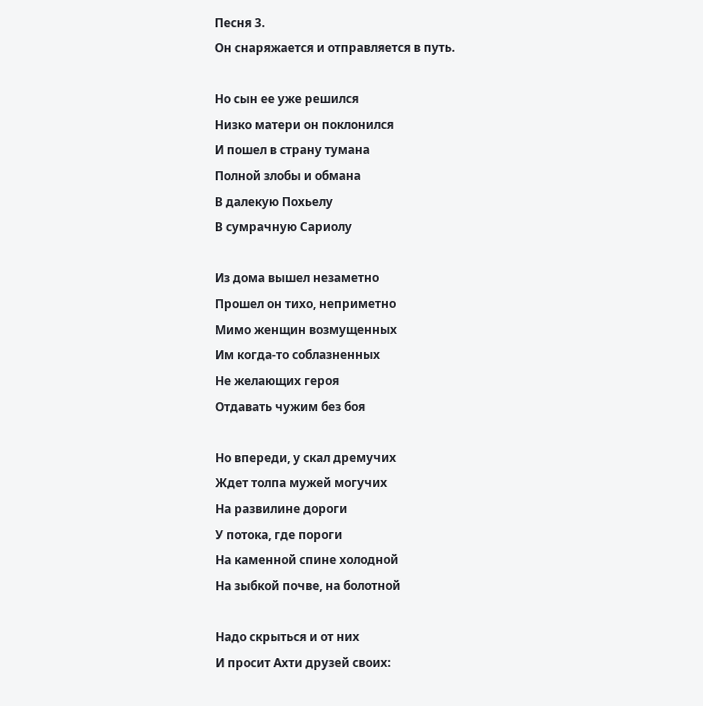Песня 3.
Он снаряжается и отправляется в путь.

Но сын ее уже решился
Низко матери он поклонился
И пошел в страну тумана
Полной злобы и обмана
В далекую Похьелу
В сумрачную Сариолу

Из дома вышел незаметно
Прошел он тихо, неприметно
Мимо женщин возмущенных
Им когда-то соблазненных
Не желающих героя
Отдавать чужим без боя

Но впереди, у скал дремучих
Ждет толпа мужей могучих
На развилине дороги
У потока, где пороги
На каменной спине холодной
На зыбкой почве, на болотной

Надо скрыться и от них
И просит Ахти друзей своих: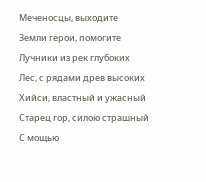Меченосцы, выходите
Земли герои, помогите
Лучники из рек глубоких
Лес, с рядами древ высоких
Хийси, властный и ужасный
Старец гор, силою страшный
С мощью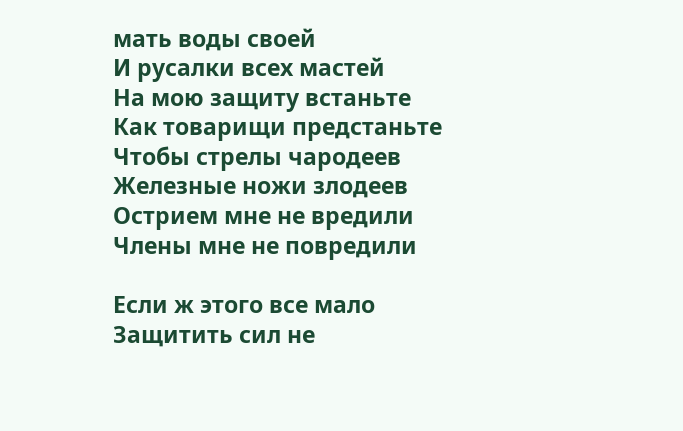мать воды своей
И русалки всех мастей
На мою защиту встаньте
Как товарищи предстаньте
Чтобы стрелы чародеев
Железные ножи злодеев
Острием мне не вредили
Члены мне не повредили

Если ж этого все мало
Защитить сил не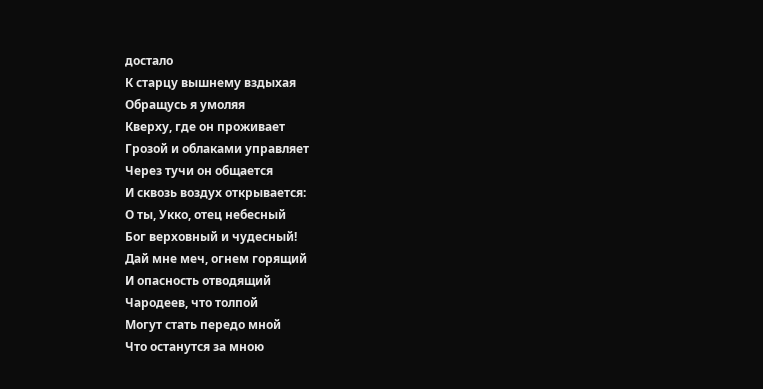достало
К старцу вышнему вздыхая
Обращусь я умоляя
Кверху, где он проживает
Грозой и облаками управляет
Через тучи он общается
И сквозь воздух открывается:
О ты, Укко, отец небесный
Бог верховный и чудесный!
Дай мне меч, огнем горящий
И опасность отводящий
Чародеев, что толпой
Могут стать передо мной
Что останутся за мною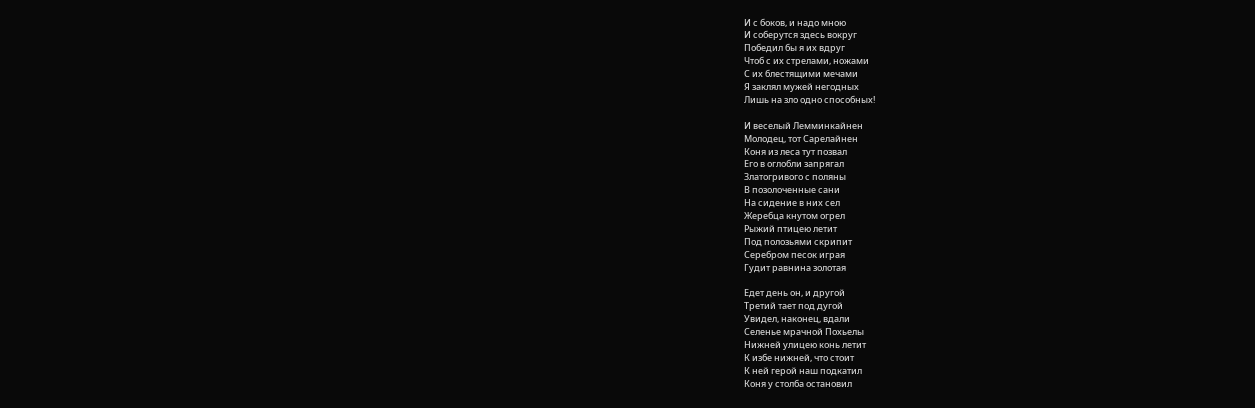И с боков, и надо мною
И соберутся здесь вокруг
Победил бы я их вдруг
Чтоб с их стрелами, ножами
С их блестящими мечами
Я заклял мужей негодных
Лишь на зло одно способных!

И веселый Лемминкайнен
Молодец, тот Сарелайнен
Коня из леса тут позвал
Его в оглобли запрягал
Златогривого с поляны
В позолоченные сани
На сидение в них сел
Жеребца кнутом огрел
Рыжий птицею летит
Под полозьями скрипит
Серебром песок играя
Гудит равнина золотая

Едет день он, и другой
Третий тает под дугой
Увидел, наконец, вдали
Селенье мрачной Похьелы
Нижней улицею конь летит
К избе нижней, что стоит
К ней герой наш подкатил
Коня у столба остановил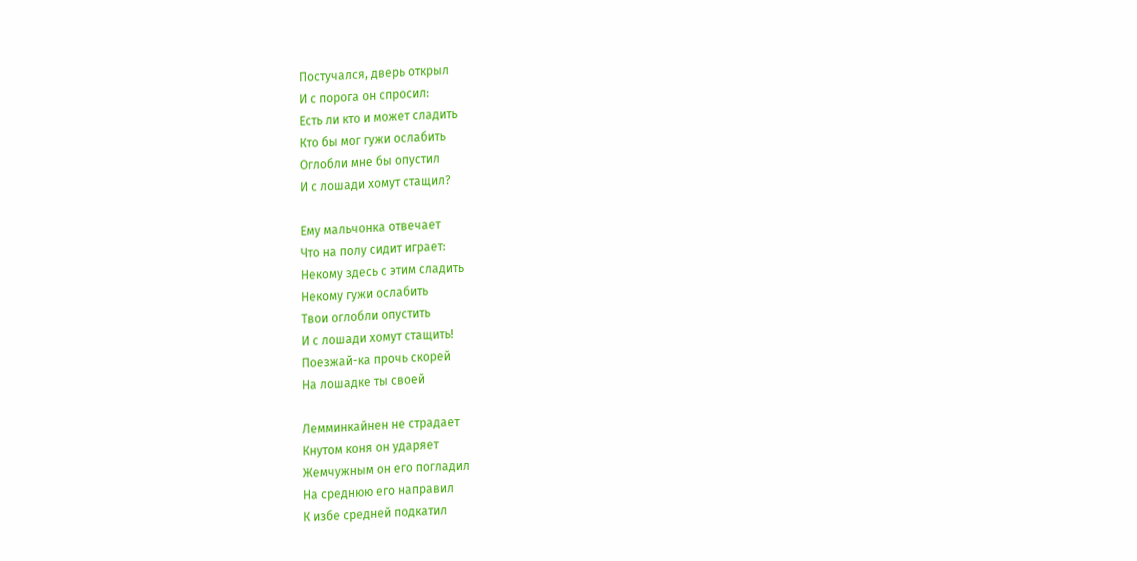Постучался, дверь открыл
И с порога он спросил:
Есть ли кто и может сладить
Кто бы мог гужи ослабить
Оглобли мне бы опустил
И с лошади хомут стащил?

Ему мальчонка отвечает
Что на полу сидит играет:
Некому здесь с этим сладить
Некому гужи ослабить
Твои оглобли опустить
И с лошади хомут стащить!
Поезжай-ка прочь скорей
На лошадке ты своей

Лемминкайнен не страдает
Кнутом коня он ударяет
Жемчужным он его погладил
На среднюю его направил
К избе средней подкатил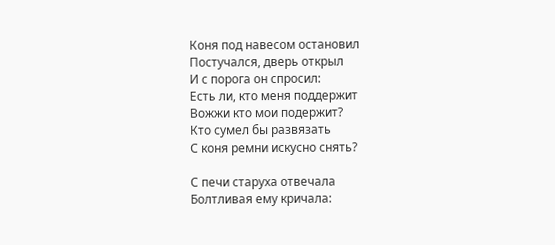Коня под навесом остановил
Постучался, дверь открыл
И с порога он спросил:
Есть ли, кто меня поддержит
Вожжи кто мои подержит?
Кто сумел бы развязать
С коня ремни искусно снять?

С печи старуха отвечала
Болтливая ему кричала: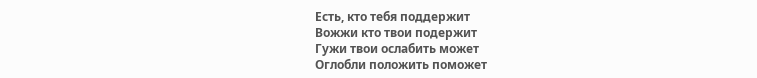Есть, кто тебя поддержит
Вожжи кто твои подержит
Гужи твои ослабить может
Оглобли положить поможет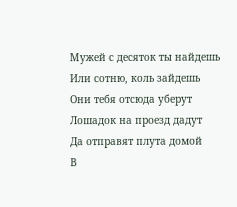Мужей с десяток ты найдешь
Или сотню, коль зайдешь
Они тебя отсюда уберут
Лошадок на проезд дадут
Да отправят плута домой
В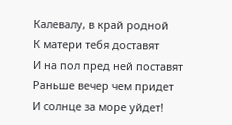Калевалу, в край родной
К матери тебя доставят
И на пол пред ней поставят
Раньше вечер чем придет
И солнце за море уйдет!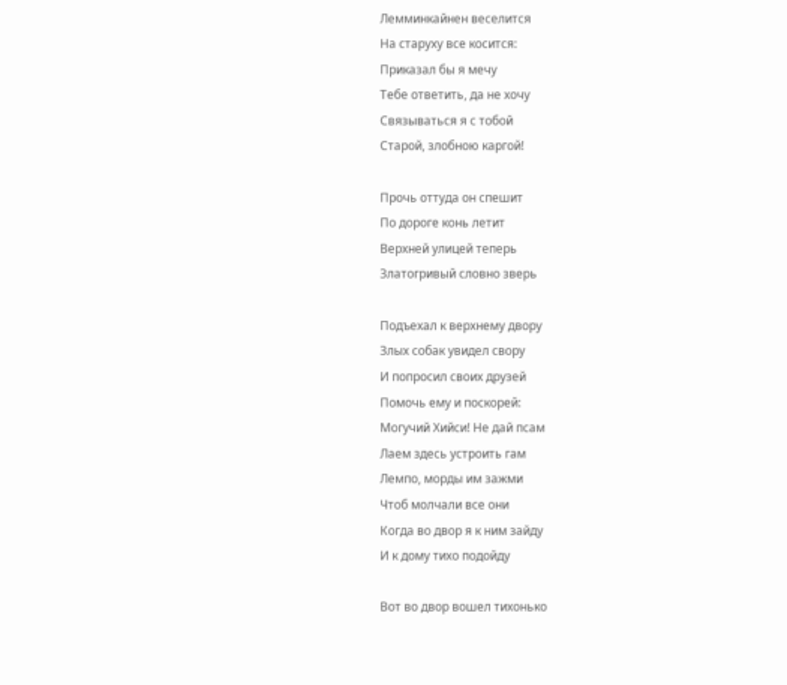Лемминкайнен веселится
На старуху все косится:
Приказал бы я мечу
Тебе ответить, да не хочу
Связываться я с тобой
Старой, злобною каргой!

Прочь оттуда он спешит
По дороге конь летит
Верхней улицей теперь
Златогривый словно зверь

Подъехал к верхнему двору
Злых собак увидел свору
И попросил своих друзей
Помочь ему и поскорей:
Могучий Хийси! Не дай псам
Лаем здесь устроить гам
Лемпо, морды им зажми
Чтоб молчали все они
Когда во двор я к ним зайду
И к дому тихо подойду

Вот во двор вошел тихонько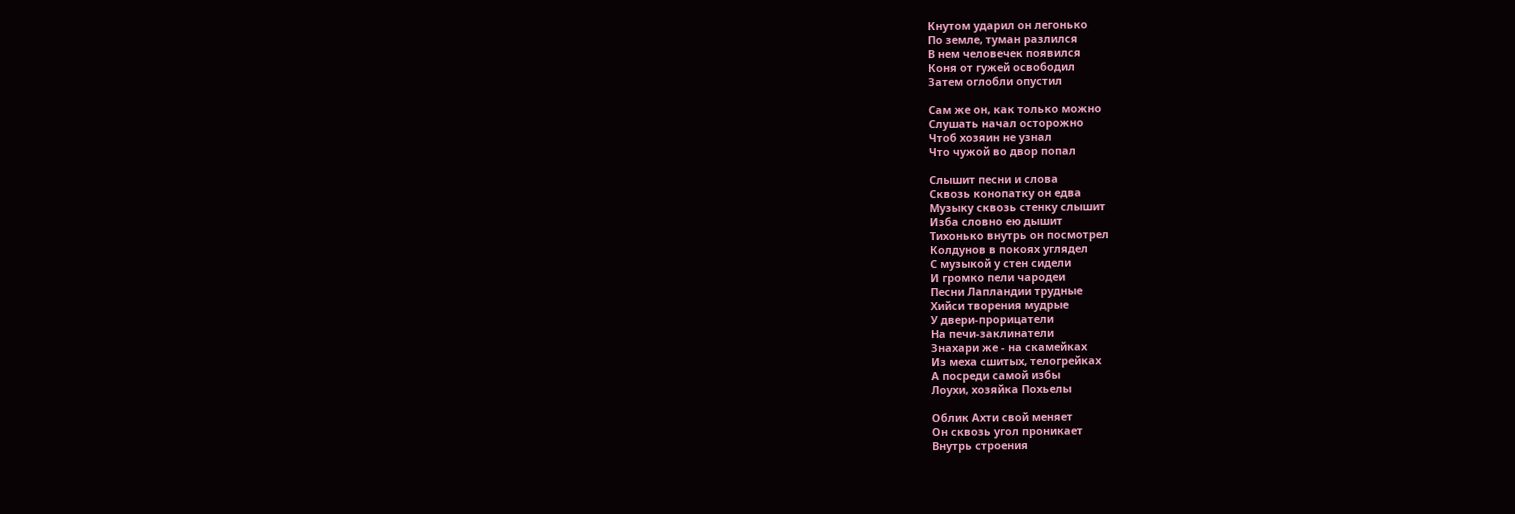Кнутом ударил он легонько
По земле, туман разлился
В нем человечек появился
Коня от гужей освободил
Затем оглобли опустил

Сам же он, как только можно
Слушать начал осторожно
Чтоб хозяин не узнал
Что чужой во двор попал

Слышит песни и слова
Сквозь конопатку он едва
Музыку сквозь стенку слышит
Изба словно ею дышит
Тихонько внутрь он посмотрел
Колдунов в покоях углядел
С музыкой у стен сидели
И громко пели чародеи
Песни Лапландии трудные
Хийси творения мудрые
У двери-прорицатели
На печи-заклинатели
Знахари же - на скамейках
Из меха сшитых, телогрейках
А посреди самой избы
Лоухи, хозяйка Похьелы

Облик Ахти свой меняет
Он сквозь угол проникает
Внутрь строения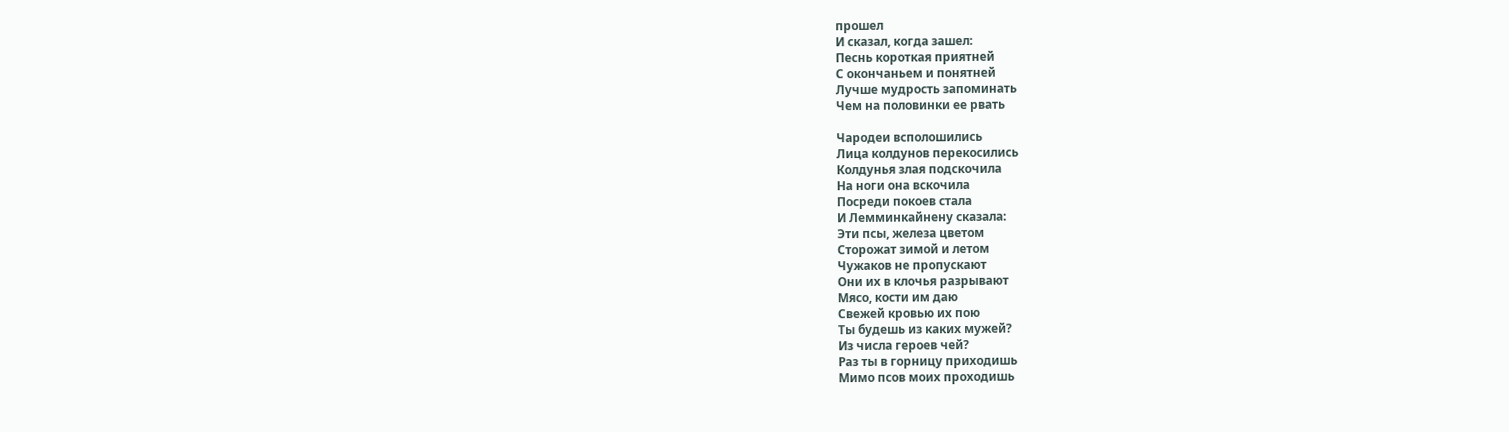прошел
И сказал, когда зашел:
Песнь короткая приятней
С окончаньем и понятней
Лучше мудрость запоминать
Чем на половинки ее рвать

Чародеи всполошились
Лица колдунов перекосились
Колдунья злая подскочила
На ноги она вскочила
Посреди покоев стала
И Лемминкайнену сказала:
Эти псы, железа цветом
Сторожат зимой и летом
Чужаков не пропускают
Они их в клочья разрывают
Мясо, кости им даю
Свежей кровью их пою
Ты будешь из каких мужей?
Из числа героев чей?
Раз ты в горницу приходишь
Мимо псов моих проходишь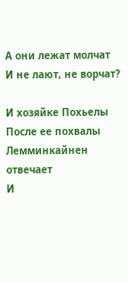А они лежат молчат
И не лают, не ворчат?

И хозяйке Похьелы
После ее похвалы
Лемминкайнен отвечает
И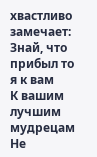хвастливо замечает:
Знай, что прибыл то я к вам
К вашим лучшим мудрецам
Не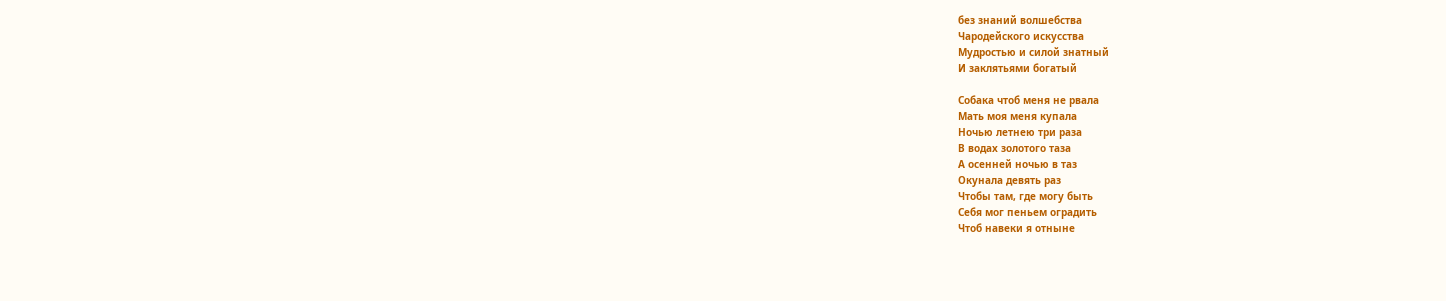без знаний волшебства
Чародейского искусства
Мудростью и силой знатный
И заклятьями богатый

Собака чтоб меня не рвала
Мать моя меня купала
Ночью летнею три раза
В водах золотого таза
А осенней ночью в таз
Окунала девять раз
Чтобы там, где могу быть
Себя мог пеньем оградить
Чтоб навеки я отныне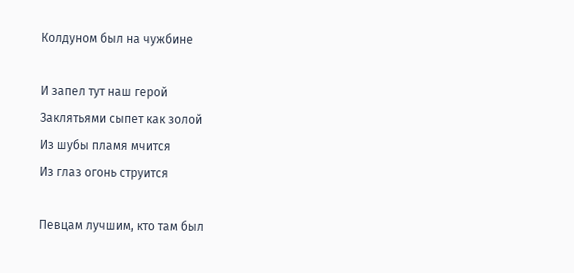Колдуном был на чужбине

И запел тут наш герой
Заклятьями сыпет как золой
Из шубы пламя мчится
Из глаз огонь струится

Певцам лучшим, кто там был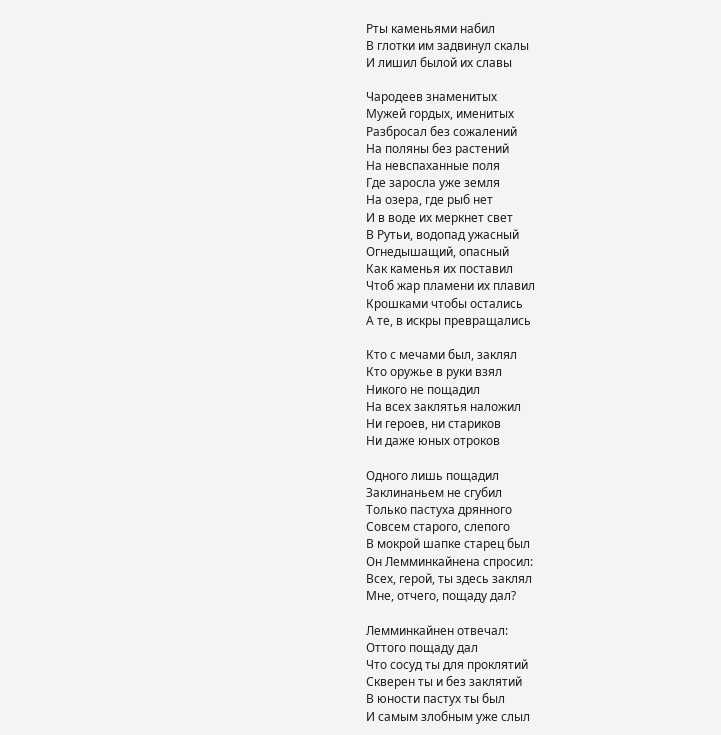Рты каменьями набил
В глотки им задвинул скалы
И лишил былой их славы

Чародеев знаменитых
Мужей гордых, именитых
Разбросал без сожалений
На поляны без растений
На невспаханные поля
Где заросла уже земля
На озера, где рыб нет
И в воде их меркнет свет
В Рутьи, водопад ужасный
Огнедышащий, опасный
Как каменья их поставил
Чтоб жар пламени их плавил
Крошками чтобы остались
А те, в искры превращались

Кто с мечами был, заклял
Кто оружье в руки взял
Никого не пощадил
На всех заклятья наложил
Ни героев, ни стариков
Ни даже юных отроков

Одного лишь пощадил
Заклинаньем не сгубил
Только пастуха дрянного
Совсем старого, слепого
В мокрой шапке старец был
Он Лемминкайнена спросил:
Всех, герой, ты здесь заклял
Мне, отчего, пощаду дал?

Лемминкайнен отвечал:
Оттого пощаду дал
Что сосуд ты для проклятий
Скверен ты и без заклятий
В юности пастух ты был
И самым злобным уже слыл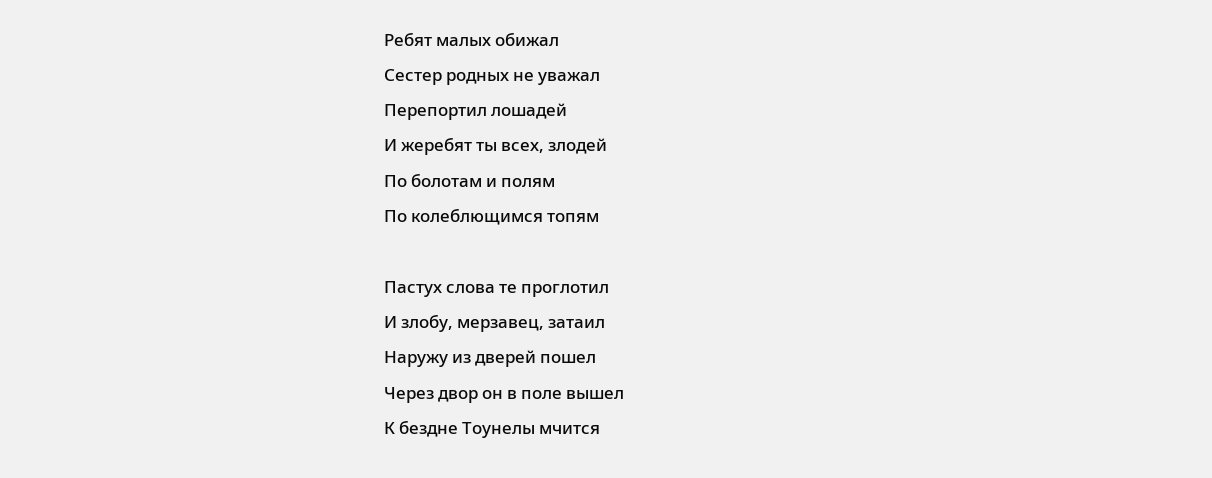Ребят малых обижал
Сестер родных не уважал
Перепортил лошадей
И жеребят ты всех, злодей
По болотам и полям
По колеблющимся топям

Пастух слова те проглотил
И злобу, мерзавец, затаил
Наружу из дверей пошел
Через двор он в поле вышел
К бездне Тоунелы мчится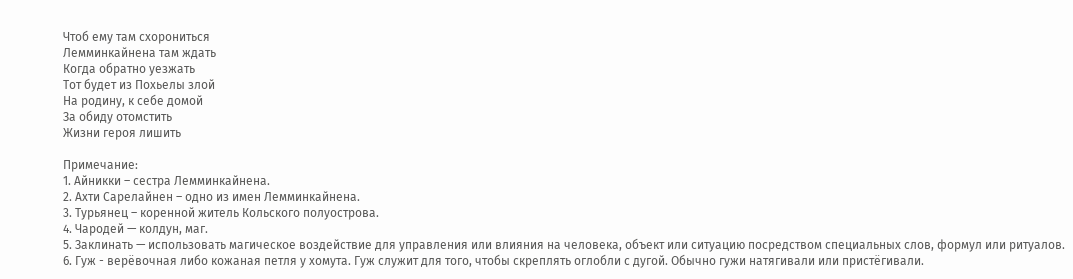Чтоб ему там схорониться
Лемминкайнена там ждать
Когда обратно уезжать
Тот будет из Похьелы злой
На родину, к себе домой
За обиду отомстить
Жизни героя лишить

Примечание:
1. Айникки – сестра Лемминкайнена.
2. Ахти Сарелайнен – одно из имен Лемминкайнена.
3. Турьянец – коренной житель Кольского полуострова.
4. Чародей — колдун, маг.
5. Заклинать — использовать магическое воздействие для управления или влияния на человека, объект или ситуацию посредством специальных слов, формул или ритуалов.
6. Гуж - верёвочная либо кожаная петля у хомута. Гуж служит для того, чтобы скреплять оглобли с дугой. Обычно гужи натягивали или пристёгивали.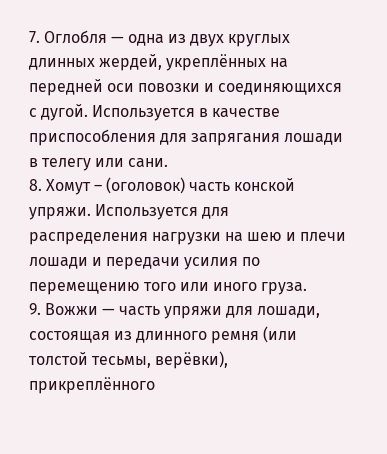7. Оглобля — одна из двух круглых длинных жердей, укреплённых на передней оси повозки и соединяющихся с дугой. Используется в качестве приспособления для запрягания лошади в телегу или сани.
8. Хомут – (оголовок) часть конской упряжи. Используется для распределения нагрузки на шею и плечи лошади и передачи усилия по перемещению того или иного груза.
9. Вожжи — часть упряжи для лошади, состоящая из длинного ремня (или толстой тесьмы, верёвки), прикреплённого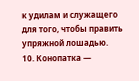к удилам и служащего для того, чтобы править упряжной лошадью.
10. Конопатка —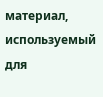материал, используемый для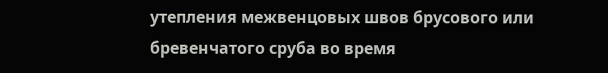утепления межвенцовых швов брусового или бревенчатого сруба во время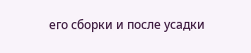его сборки и после усадки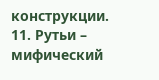конструкции.
11. Рутьи – мифический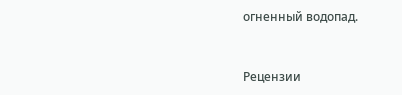огненный водопад.


Рецензии